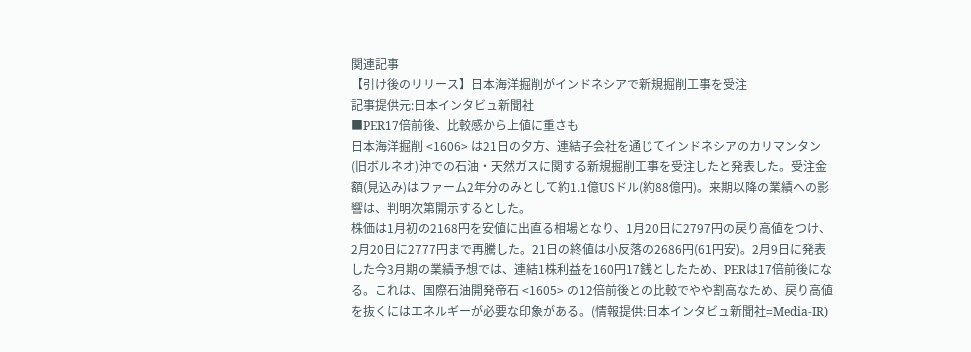関連記事
【引け後のリリース】日本海洋掘削がインドネシアで新規掘削工事を受注
記事提供元:日本インタビュ新聞社
■PER17倍前後、比較感から上値に重さも
日本海洋掘削 <1606> は21日の夕方、連結子会社を通じてインドネシアのカリマンタン(旧ボルネオ)沖での石油・天然ガスに関する新規掘削工事を受注したと発表した。受注金額(見込み)はファーム2年分のみとして約1.1億USドル(約88億円)。来期以降の業績への影響は、判明次第開示するとした。
株価は1月初の2168円を安値に出直る相場となり、1月20日に2797円の戻り高値をつけ、2月20日に2777円まで再騰した。21日の終値は小反落の2686円(61円安)。2月9日に発表した今3月期の業績予想では、連結1株利益を160円17銭としたため、PERは17倍前後になる。これは、国際石油開発帝石 <1605> の12倍前後との比較でやや割高なため、戻り高値を抜くにはエネルギーが必要な印象がある。(情報提供:日本インタビュ新聞社=Media-IR)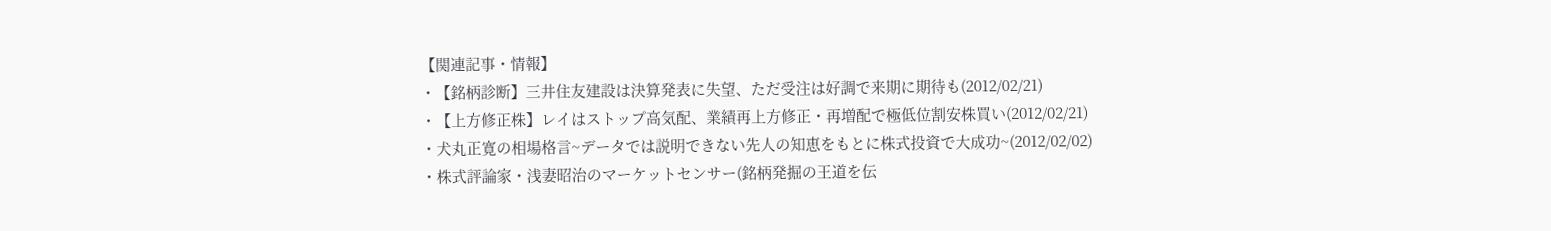【関連記事・情報】
・【銘柄診断】三井住友建設は決算発表に失望、ただ受注は好調で来期に期待も(2012/02/21)
・【上方修正株】レイはストップ高気配、業績再上方修正・再増配で極低位割安株買い(2012/02/21)
・犬丸正寛の相場格言~データでは説明できない先人の知恵をもとに株式投資で大成功~(2012/02/02)
・株式評論家・浅妻昭治のマーケットセンサー(銘柄発掘の王道を伝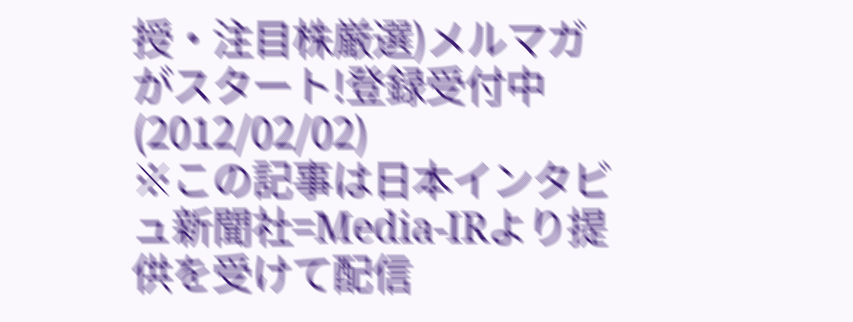授・注目株厳選)メルマガがスタート!登録受付中(2012/02/02)
※この記事は日本インタビュ新聞社=Media-IRより提供を受けて配信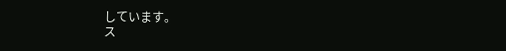しています。
ス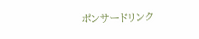ポンサードリンク